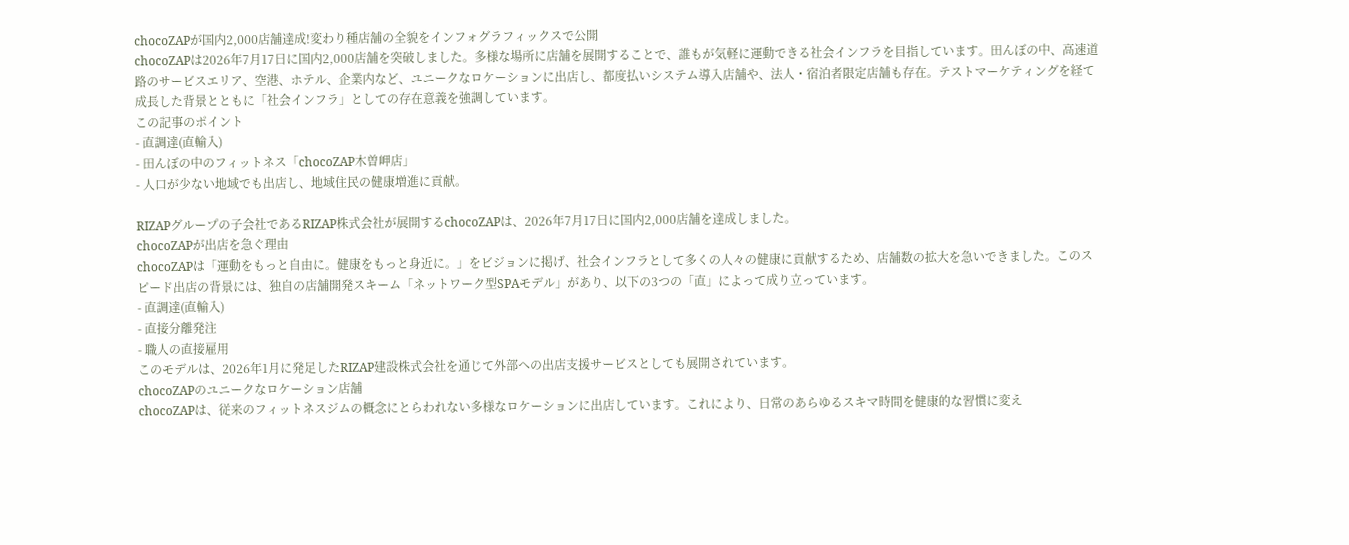chocoZAPが国内2,000店舗達成!変わり種店舗の全貌をインフォグラフィックスで公開
chocoZAPは2026年7月17日に国内2,000店舗を突破しました。多様な場所に店舗を展開することで、誰もが気軽に運動できる社会インフラを目指しています。田んぼの中、高速道路のサービスエリア、空港、ホテル、企業内など、ユニークなロケーションに出店し、都度払いシステム導入店舗や、法人・宿泊者限定店舗も存在。テストマーケティングを経て成長した背景とともに「社会インフラ」としての存在意義を強調しています。
この記事のポイント
- 直調達(直輸入)
- 田んぼの中のフィットネス「chocoZAP木曽岬店」
- 人口が少ない地域でも出店し、地域住民の健康増進に貢献。

RIZAPグループの子会社であるRIZAP株式会社が展開するchocoZAPは、2026年7月17日に国内2,000店舗を達成しました。
chocoZAPが出店を急ぐ理由
chocoZAPは「運動をもっと自由に。健康をもっと身近に。」をビジョンに掲げ、社会インフラとして多くの人々の健康に貢献するため、店舗数の拡大を急いできました。このスピード出店の背景には、独自の店舗開発スキーム「ネットワーク型SPAモデル」があり、以下の3つの「直」によって成り立っています。
- 直調達(直輸入)
- 直接分離発注
- 職人の直接雇用
このモデルは、2026年1月に発足したRIZAP建設株式会社を通じて外部への出店支援サービスとしても展開されています。
chocoZAPのユニークなロケーション店舗
chocoZAPは、従来のフィットネスジムの概念にとらわれない多様なロケーションに出店しています。これにより、日常のあらゆるスキマ時間を健康的な習慣に変え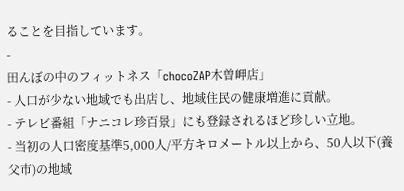ることを目指しています。
-
田んぼの中のフィットネス「chocoZAP木曽岬店」
- 人口が少ない地域でも出店し、地域住民の健康増進に貢献。
- テレビ番組「ナニコレ珍百景」にも登録されるほど珍しい立地。
- 当初の人口密度基準5,000人/平方キロメートル以上から、50人以下(養父市)の地域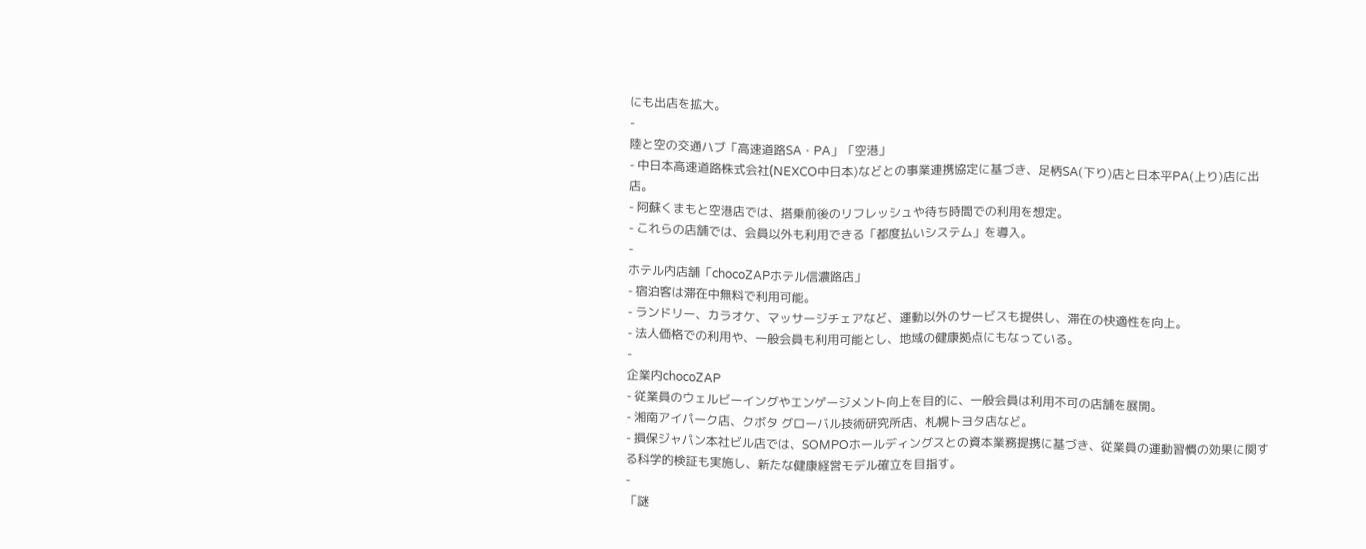にも出店を拡大。
-
陸と空の交通ハブ「高速道路SA・PA」「空港」
- 中日本高速道路株式会社(NEXCO中日本)などとの事業連携協定に基づき、足柄SA(下り)店と日本平PA(上り)店に出店。
- 阿蘇くまもと空港店では、搭乗前後のリフレッシュや待ち時間での利用を想定。
- これらの店舗では、会員以外も利用できる「都度払いシステム」を導入。
-
ホテル内店舗「chocoZAPホテル信濃路店」
- 宿泊客は滞在中無料で利用可能。
- ランドリー、カラオケ、マッサージチェアなど、運動以外のサービスも提供し、滞在の快適性を向上。
- 法人価格での利用や、一般会員も利用可能とし、地域の健康拠点にもなっている。
-
企業内chocoZAP
- 従業員のウェルビーイングやエンゲージメント向上を目的に、一般会員は利用不可の店舗を展開。
- 湘南アイパーク店、クボタ グローバル技術研究所店、札幌トヨタ店など。
- 損保ジャパン本社ビル店では、SOMPOホールディングスとの資本業務提携に基づき、従業員の運動習慣の効果に関する科学的検証も実施し、新たな健康経営モデル確立を目指す。
-
「謎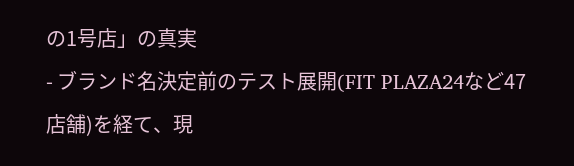の1号店」の真実
- ブランド名決定前のテスト展開(FIT PLAZA24など47店舗)を経て、現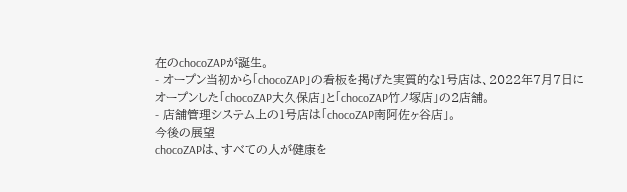在のchocoZAPが誕生。
- オープン当初から「chocoZAP」の看板を掲げた実質的な1号店は、2022年7月7日にオープンした「chocoZAP大久保店」と「chocoZAP竹ノ塚店」の2店舗。
- 店舗管理システム上の1号店は「chocoZAP南阿佐ヶ谷店」。
今後の展望
chocoZAPは、すべての人が健康を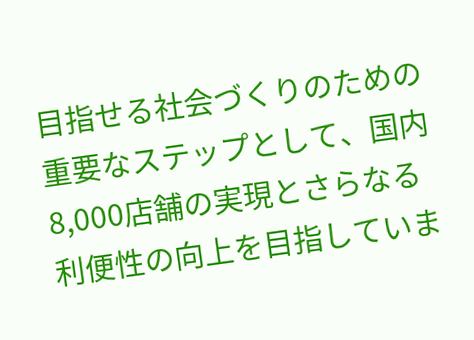目指せる社会づくりのための重要なステップとして、国内8,000店舗の実現とさらなる利便性の向上を目指していま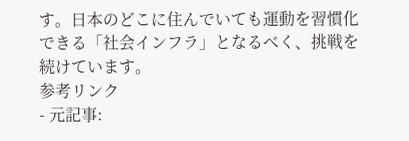す。日本のどこに住んでいても運動を習慣化できる「社会インフラ」となるべく、挑戦を続けています。
参考リンク
- 元記事: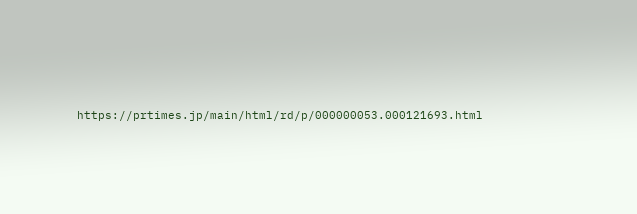https://prtimes.jp/main/html/rd/p/000000053.000121693.html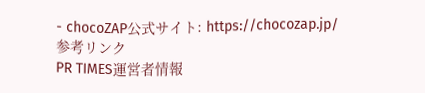- chocoZAP公式サイト: https://chocozap.jp/
参考リンク
PR TIMES運営者情報